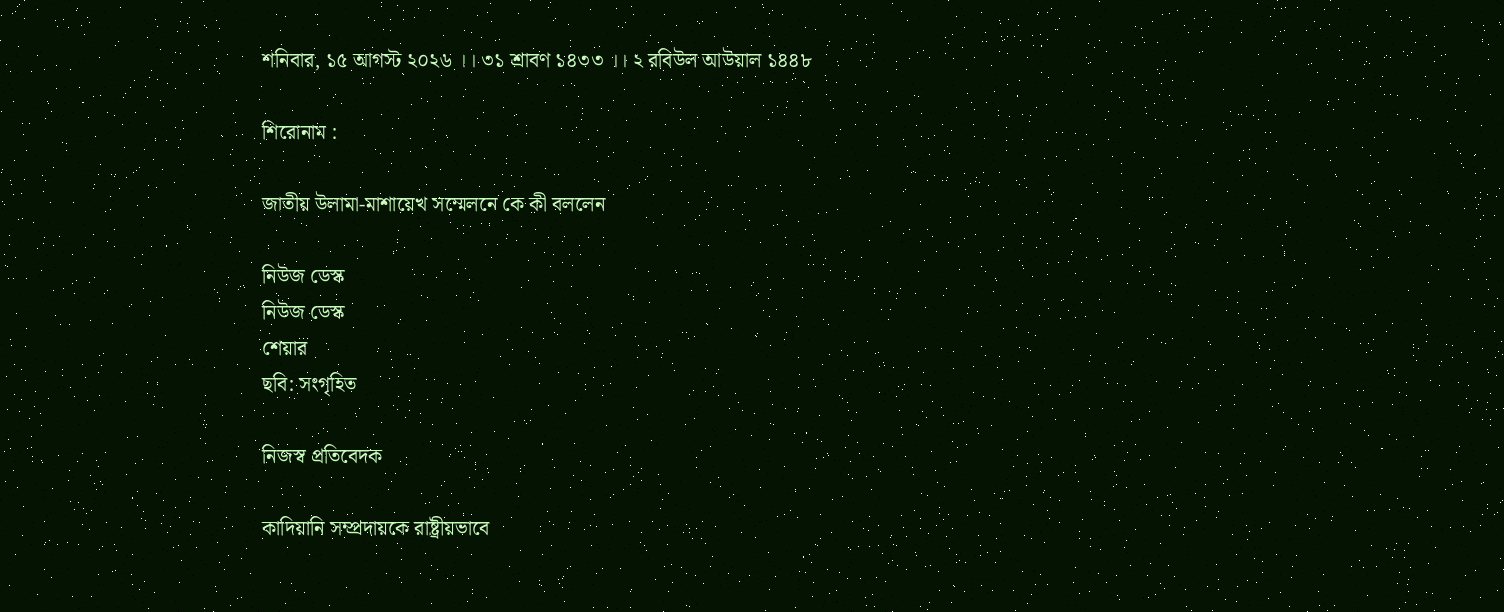শনিবার, ১৫ আগস্ট ২০২৬ ।। ৩১ শ্রাবণ ১৪৩৩ ।। ২ রবিউল আউয়াল ১৪৪৮

শিরোনাম :

জাতীয় উলামা-মাশায়েখ সম্মেলনে কে কী বললেন

নিউজ ডেস্ক
নিউজ ডেস্ক
শেয়ার
ছবি: সংগৃহিত

নিজস্ব প্রতিবেদক

কাদিয়ানি সম্প্রদায়কে রাষ্ট্রীয়ভাবে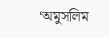‘অমুসলিম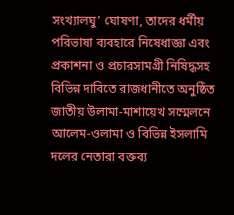সংখ্যালঘু’ ঘোষণা, তাদের ধর্মীয় পরিভাষা ব্যবহারে নিষেধাজ্ঞা এবং প্রকাশনা ও প্রচারসামগ্রী নিষিদ্ধসহ বিভিন্ন দাবিতে রাজধানীতে অনুষ্ঠিত জাতীয় উলামা-মাশায়েখ সম্মেলনে আলেম-ওলামা ও বিভিন্ন ইসলামি দলের নেতারা বক্তব্য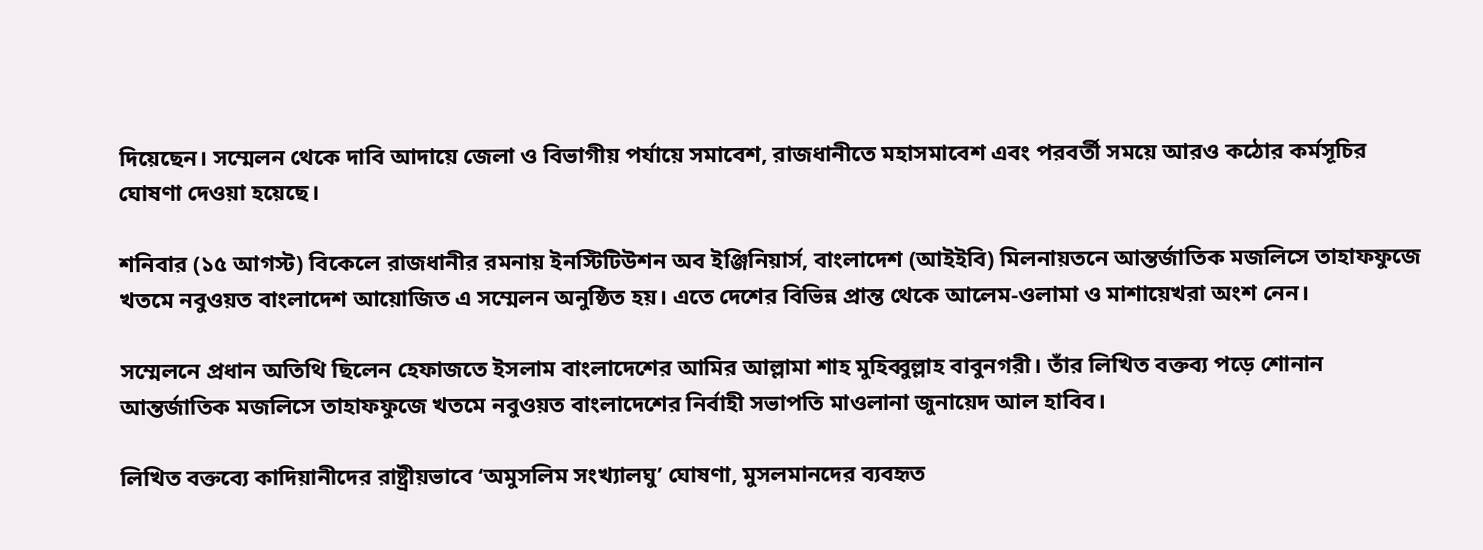দিয়েছেন। সম্মেলন থেকে দাবি আদায়ে জেলা ও বিভাগীয় পর্যায়ে সমাবেশ, রাজধানীতে মহাসমাবেশ এবং পরবর্তী সময়ে আরও কঠোর কর্মসূচির ঘোষণা দেওয়া হয়েছে।

শনিবার (১৫ আগস্ট) বিকেলে রাজধানীর রমনায় ইনস্টিটিউশন অব ইঞ্জিনিয়ার্স, বাংলাদেশ (আইইবি) মিলনায়তনে আন্তর্জাতিক মজলিসে তাহাফফুজে খতমে নবুওয়ত বাংলাদেশ আয়োজিত এ সম্মেলন অনুষ্ঠিত হয়। এতে দেশের বিভিন্ন প্রান্ত থেকে আলেম-ওলামা ও মাশায়েখরা অংশ নেন।

সম্মেলনে প্রধান অতিথি ছিলেন হেফাজতে ইসলাম বাংলাদেশের আমির আল্লামা শাহ মুহিব্বুল্লাহ বাবুনগরী। তাঁর লিখিত বক্তব্য পড়ে শোনান আন্তর্জাতিক মজলিসে তাহাফফুজে খতমে নবুওয়ত বাংলাদেশের নির্বাহী সভাপতি মাওলানা জুনায়েদ আল হাবিব।

লিখিত বক্তব্যে কাদিয়ানীদের রাষ্ট্রীয়ভাবে ‘অমুসলিম সংখ্যালঘু’ ঘোষণা, মুসলমানদের ব্যবহৃত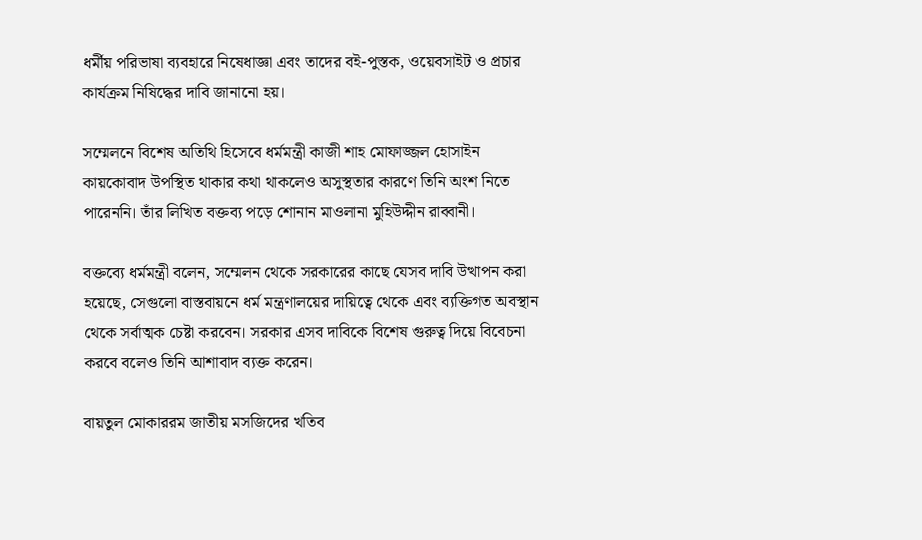ধর্মীয় পরিভাষা ব্যবহারে নিষেধাজ্ঞা এবং তাদের বই-পুস্তক, ওয়েবসাইট ও প্রচার কার্যক্রম নিষিদ্ধের দাবি জানানো হয়।

সম্মেলনে বিশেষ অতিথি হিসেবে ধর্মমন্ত্রী কাজী শাহ মোফাজ্জল হোসাইন কায়কোবাদ উপস্থিত থাকার কথা থাকলেও অসুস্থতার কারণে তিনি অংশ নিতে পারেননি। তাঁর লিখিত বক্তব্য পড়ে শোনান মাওলানা মুহিউদ্দীন রাব্বানী।

বক্তব্যে ধর্মমন্ত্রী বলেন, সম্মেলন থেকে সরকারের কাছে যেসব দাবি উত্থাপন করা হয়েছে, সেগুলো বাস্তবায়নে ধর্ম মন্ত্রণালয়ের দায়িত্বে থেকে এবং ব্যক্তিগত অবস্থান থেকে সর্বাত্মক চেষ্টা করবেন। সরকার এসব দাবিকে বিশেষ গুরুত্ব দিয়ে বিবেচনা করবে বলেও তিনি আশাবাদ ব্যক্ত করেন।

বায়তুল মোকাররম জাতীয় মসজিদের খতিব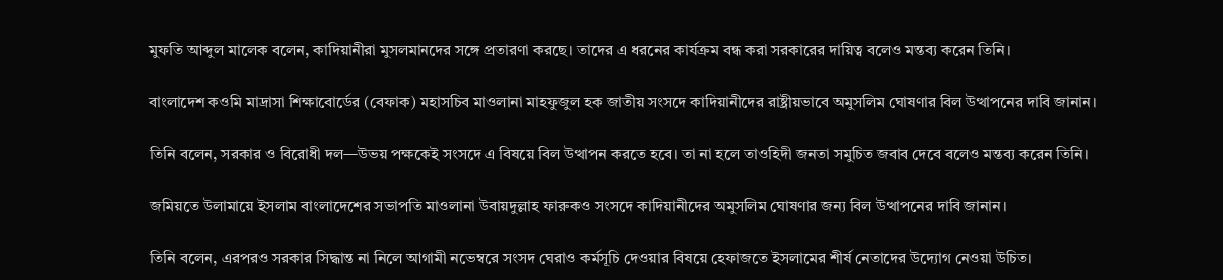মুফতি আব্দুল মালেক বলেন, কাদিয়ানীরা মুসলমানদের সঙ্গে প্রতারণা করছে। তাদের এ ধরনের কার্যক্রম বন্ধ করা সরকারের দায়িত্ব বলেও মন্তব্য করেন তিনি।

বাংলাদেশ কওমি মাদ্রাসা শিক্ষাবোর্ডের (বেফাক) মহাসচিব মাওলানা মাহফুজুল হক জাতীয় সংসদে কাদিয়ানীদের রাষ্ট্রীয়ভাবে অমুসলিম ঘোষণার বিল উত্থাপনের দাবি জানান।

তিনি বলেন, সরকার ও বিরোধী দল—উভয় পক্ষকেই সংসদে এ বিষয়ে বিল উত্থাপন করতে হবে। তা না হলে তাওহিদী জনতা সমুচিত জবাব দেবে বলেও মন্তব্য করেন তিনি।

জমিয়তে উলামায়ে ইসলাম বাংলাদেশের সভাপতি মাওলানা উবায়দুল্লাহ ফারুকও সংসদে কাদিয়ানীদের অমুসলিম ঘোষণার জন্য বিল উত্থাপনের দাবি জানান।

তিনি বলেন, এরপরও সরকার সিদ্ধান্ত না নিলে আগামী নভেম্বরে সংসদ ঘেরাও কর্মসূচি দেওয়ার বিষয়ে হেফাজতে ইসলামের শীর্ষ নেতাদের উদ্যোগ নেওয়া উচিত।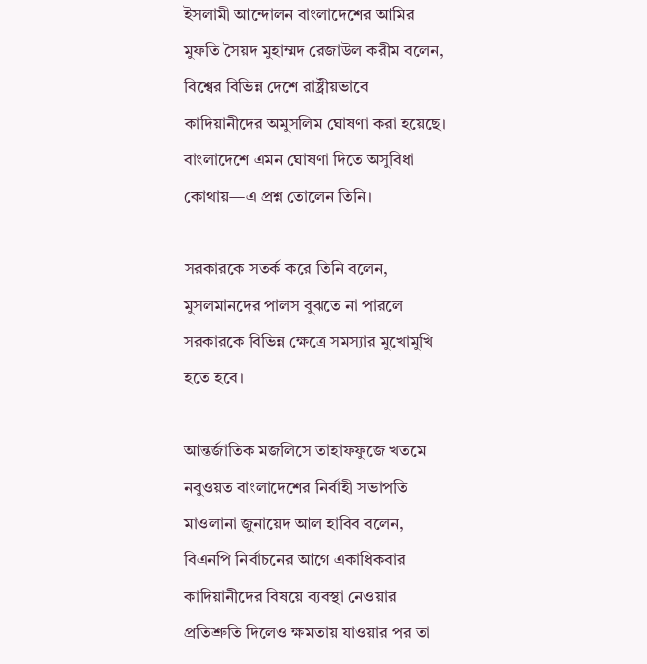ইসলামী আন্দোলন বাংলাদেশের আমির মুফতি সৈয়দ মুহাম্মদ রেজাউল করীম বলেন, বিশ্বের বিভিন্ন দেশে রাষ্ট্রীয়ভাবে কাদিয়ানীদের অমুসলিম ঘোষণা করা হয়েছে। বাংলাদেশে এমন ঘোষণা দিতে অসুবিধা কোথায়—এ প্রশ্ন তোলেন তিনি।

সরকারকে সতর্ক করে তিনি বলেন, মুসলমানদের পালস বুঝতে না পারলে সরকারকে বিভিন্ন ক্ষেত্রে সমস্যার মুখোমুখি হতে হবে।

আন্তর্জাতিক মজলিসে তাহাফফুজে খতমে নবুওয়ত বাংলাদেশের নির্বাহী সভাপতি মাওলানা জুনায়েদ আল হাবিব বলেন, বিএনপি নির্বাচনের আগে একাধিকবার কাদিয়ানীদের বিষয়ে ব্যবস্থা নেওয়ার প্রতিশ্রুতি দিলেও ক্ষমতায় যাওয়ার পর তা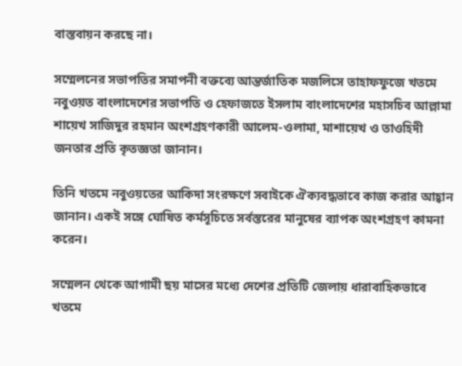বাস্তবায়ন করছে না।

সম্মেলনের সভাপতির সমাপনী বক্তব্যে আন্তর্জাতিক মজলিসে তাহাফফুজে খতমে নবুওয়ত বাংলাদেশের সভাপতি ও হেফাজতে ইসলাম বাংলাদেশের মহাসচিব আল্লামা শায়েখ সাজিদুর রহমান অংশগ্রহণকারী আলেম-ওলামা, মাশায়েখ ও তাওহিদী জনতার প্রতি কৃতজ্ঞতা জানান।

তিনি খতমে নবুওয়তের আকিদা সংরক্ষণে সবাইকে ঐক্যবদ্ধভাবে কাজ করার আহ্বান জানান। একই সঙ্গে ঘোষিত কর্মসূচিতে সর্বস্তরের মানুষের ব্যাপক অংশগ্রহণ কামনা করেন।

সম্মেলন থেকে আগামী ছয় মাসের মধ্যে দেশের প্রতিটি জেলায় ধারাবাহিকভাবে খতমে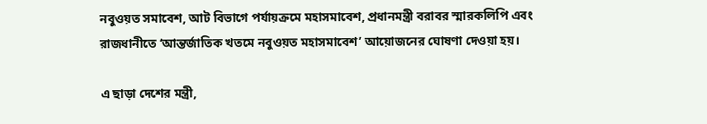নবুওয়ত সমাবেশ, আট বিভাগে পর্যায়ক্রমে মহাসমাবেশ, প্রধানমন্ত্রী বরাবর স্মারকলিপি এবং রাজধানীতে ‘আন্তর্জাতিক খতমে নবুওয়ত মহাসমাবেশ’ আয়োজনের ঘোষণা দেওয়া হয়।

এ ছাড়া দেশের মন্ত্রী,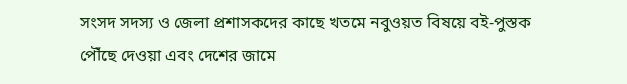সংসদ সদস্য ও জেলা প্রশাসকদের কাছে খতমে নবুওয়ত বিষয়ে বই-পুস্তক পৌঁছে দেওয়া এবং দেশের জামে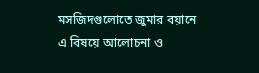মসজিদগুলোতে জুমার বয়ানে এ বিষয়ে আলোচনা ও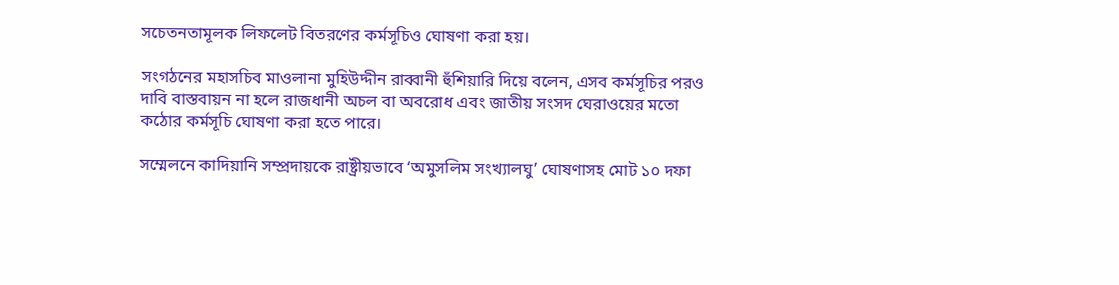সচেতনতামূলক লিফলেট বিতরণের কর্মসূচিও ঘোষণা করা হয়।

সংগঠনের মহাসচিব মাওলানা মুহিউদ্দীন রাব্বানী হুঁশিয়ারি দিয়ে বলেন, এসব কর্মসূচির পরও দাবি বাস্তবায়ন না হলে রাজধানী অচল বা অবরোধ এবং জাতীয় সংসদ ঘেরাওয়ের মতো কঠোর কর্মসূচি ঘোষণা করা হতে পারে।

সম্মেলনে কাদিয়ানি সম্প্রদায়কে রাষ্ট্রীয়ভাবে ‘অমুসলিম সংখ্যালঘু’ ঘোষণাসহ মোট ১০ দফা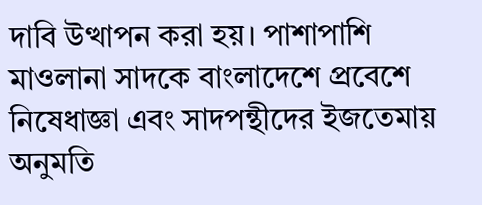দাবি উত্থাপন করা হয়। পাশাপাশি মাওলানা সাদকে বাংলাদেশে প্রবেশে নিষেধাজ্ঞা এবং সাদপন্থীদের ইজতেমায় অনুমতি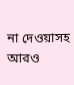না দেওয়াসহ আরও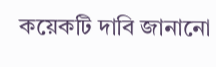কয়েকটি দাবি জানানো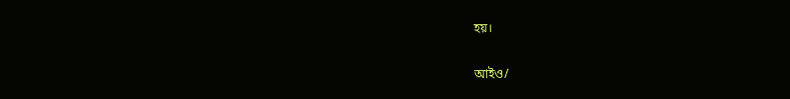হয়।

আইও/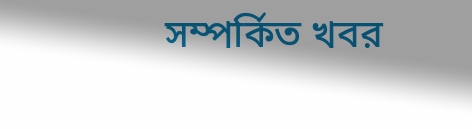সম্পর্কিত খবর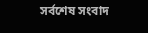সর্বশেষ সংবাদ